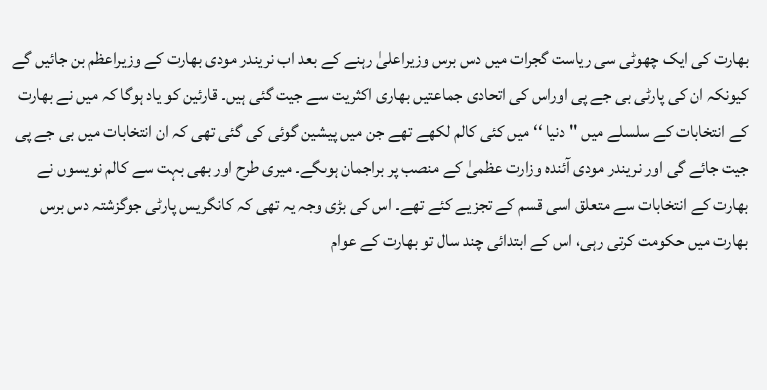بھارت کی ایک چھوٹی سی ریاست گجرات میں دس برس وزیراعلیٰ رہنے کے بعد اب نریندر مودی بھارت کے وزیراعظم بن جائیں گے کیونکہ ان کی پارٹی بی جے پی اوراس کی اتحادی جماعتیں بھاری اکثریت سے جیت گئی ہیں۔ قارئین کو یاد ہوگا کہ میں نے بھارت کے انتخابات کے سلسلے میں '' دنیا ‘‘ میں کئی کالم لکھے تھے جن میں پیشین گوئی کی گئی تھی کہ ان انتخابات میں بی جے پی جیت جائے گی اور نریندر مودی آئندہ وزارت عظمیٰ کے منصب پر براجمان ہوںگے۔ میری طرح اور بھی بہت سے کالم نویسوں نے بھارت کے انتخابات سے متعلق اسی قسم کے تجزیے کئے تھے۔ اس کی بڑی وجہ یہ تھی کہ کانگریس پارٹی جوگزشتہ دس برس بھارت میں حکومت کرتی رہی، اس کے ابتدائی چند سال تو بھارت کے عوام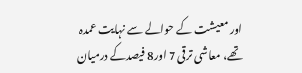اور معیشت کے حوالے سے نہایت عمدہ تھے، معاشی ترقی 7 اور8 فیصدکے درمیان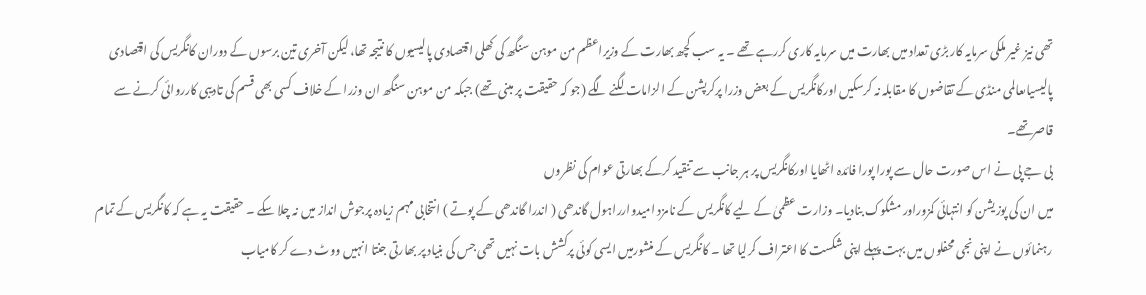تھی نیز غیر ملکی سرمایہ کار بڑی تعداد میں بھارت میں سرمایہ کاری کررہے تھے ۔ یہ سب کچھ بھارت کے وزیراعظم من موہن سنگھ کی کھلی اقتصادی پالیسیوں کا نتیجہ تھا، لیکن آخری تین برسوں کے دوران کانگریس کی اقتصادی پالیسیاںعالمی منڈی کے تقاضوں کا مقابلہ نہ کرسکیں اورکانگریس کے بعض وزرا پرکرپشن کے الزامات لگنے لگے (جو کہ حقیقت پر مبنی تھے) جبکہ من موہن سنگھ ان وزرا کے خلاف کسی بھی قسم کی تادیبی کارروائی کرنے سے قاصرتھے۔
بی جے پی نے اس صورت حال سے پورا پورا فائدہ اٹھایا اورکانگریس پر ہر جانب سے تنقید کرکے بھارتی عوام کی نظروں
میں ان کی پوزیشن کو انتہائی کمزوراور مشکوک بنادیا۔ وزارت عظمیٰ کے لیے کانگریس کے نامزد امیدوارراہول گاندھی ( اندرا گاندھی کے پوتے ) انتخابی مہم زیادہ پرجوش انداز میں نہ چلا سکے ۔ حقیقت یہ ہے کہ کانگریس کے تمام رہنمائوں نے اپنی نجی محفلوں میں بہت پہلے اپنی شکست کا اعتراف کرلیا تھا ۔ کانگریس کے منشورمیں ایسی کوئی پرکشش بات نہیں تھی جس کی بنیاد پر بھارتی جنتا انہیں ووٹ دے کر کامیاب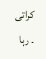کراتی ۔ رہا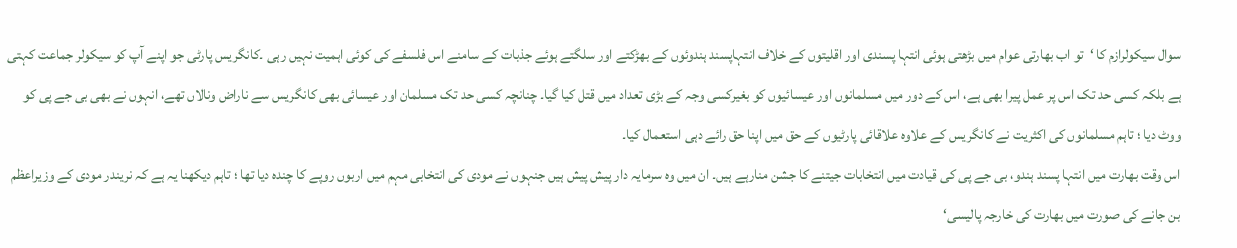سوال سیکولرازم کا ‘تو اب بھارتی عوام میں بڑھتی ہوئی انتہا پسندی اور اقلیتوں کے خلاف انتہاپسند ہندوئوں کے بھڑکتے اور سلگتے ہوئے جذبات کے سامنے اس فلسفے کی کوئی اہمیت نہیں رہی ۔کانگریس پارٹی جو اپنے آپ کو سیکولر جماعت کہتی ہے بلکہ کسی حد تک اس پر عمل پیرا بھی ہے، اس کے دور میں مسلمانوں اور عیسائیوں کو بغیرکسی وجہ کے بڑی تعداد میں قتل کیا گیا۔ چنانچہ کسی حد تک مسلمان اور عیسائی بھی کانگریس سے ناراض ونالاں تھے، انہوں نے بھی بی جے پی کو ووٹ دیا ؛ تاہم مسلمانوں کی اکثریت نے کانگریس کے علاوہ علاقائی پارٹیوں کے حق میں اپنا حق رائے دہی استعمال کیا۔
اس وقت بھارت میں انتہا پسند ہندو، بی جے پی کی قیادت میں انتخابات جیتنے کا جشن منارہے ہیں۔ ان میں وہ سرمایہ دار پیش پیش ہیں جنہوں نے مودی کی انتخابی مہم میں اربوں روپے کا چندہ دیا تھا ؛ تاہم دیکھنا یہ ہے کہ نریندر مودی کے وزیراعظم بن جانے کی صورت میں بھارت کی خارجہ پالیسی‘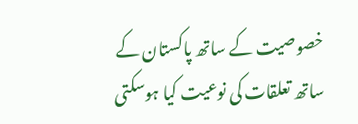خصوصیت کے ساتھ پاکستان کے ساتھ تعلقات کی نوعیت کیا ہوسکتی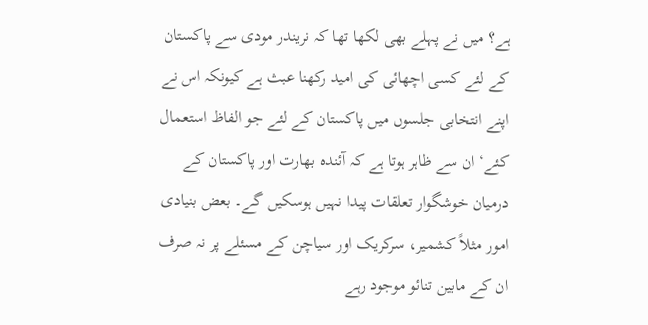ہے؟ میں نے پہلے بھی لکھا تھا کہ نریندر مودی سے پاکستان کے لئے کسی اچھائی کی امید رکھنا عبث ہے کیونکہ اس نے اپنے انتخابی جلسوں میں پاکستان کے لئے جو الفاظ استعمال کئے‘ ان سے ظاہر ہوتا ہے کہ آئندہ بھارت اور پاکستان کے درمیان خوشگوار تعلقات پیدا نہیں ہوسکیں گے۔ بعض بنیادی امور مثلاً کشمیر، سرکریک اور سیاچن کے مسئلے پر نہ صرف ان کے مابین تنائو موجود رہے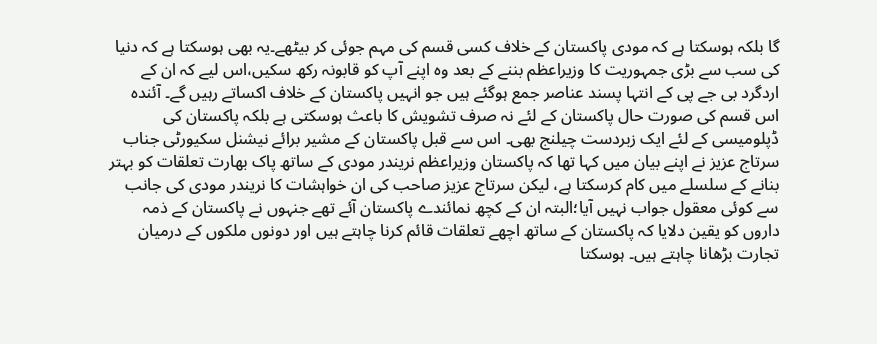گا بلکہ ہوسکتا ہے کہ مودی پاکستان کے خلاف کسی قسم کی مہم جوئی کر بیٹھے۔یہ بھی ہوسکتا ہے کہ دنیا کی سب سے بڑی جمہوریت کا وزیراعظم بننے کے بعد وہ اپنے آپ کو قابونہ رکھ سکیں،اس لیے کہ ان کے اردگرد بی جے پی کے انتہا پسند عناصر جمع ہوگئے ہیں جو انہیں پاکستان کے خلاف اکساتے رہیں گے۔ آئندہ اس قسم کی صورت حال پاکستان کے لئے نہ صرف تشویش کا باعث ہوسکتی ہے بلکہ پاکستان کی ڈپلومیسی کے لئے ایک زبردست چیلنج بھی۔ اس سے قبل پاکستان کے مشیر برائے نیشنل سکیورٹی جناب سرتاج عزیز نے اپنے بیان میں کہا تھا کہ پاکستان وزیراعظم نریندر مودی کے ساتھ پاک بھارت تعلقات کو بہتر بنانے کے سلسلے میں کام کرسکتا ہے، لیکن سرتاج عزیز صاحب کی ان خواہشات کا نریندر مودی کی جانب سے کوئی معقول جواب نہیں آیا؛البتہ ان کے کچھ نمائندے پاکستان آئے تھے جنہوں نے پاکستان کے ذمہ داروں کو یقین دلایا کہ پاکستان کے ساتھ اچھے تعلقات قائم کرنا چاہتے ہیں اور دونوں ملکوں کے درمیان تجارت بڑھانا چاہتے ہیں۔ ہوسکتا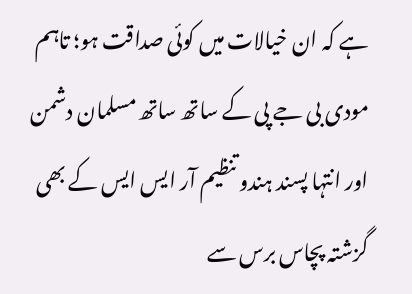ہے کہ ان خیالات میں کوئی صداقت ہو؛ تاہم مودی بی جے پی کے ساتھ ساتھ مسلمان دشمن اور انتہا پسند ہندو تنظیم آر ایس ایس کے بھی گزشتہ پچاس برس سے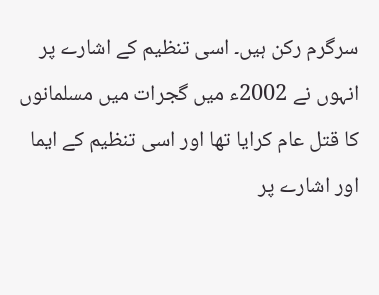سرگرم رکن ہیں۔ اسی تنظیم کے اشارے پر انہوں نے 2002ء میں گجرات میں مسلمانوں کا قتل عام کرایا تھا اور اسی تنظیم کے ایما اور اشارے پر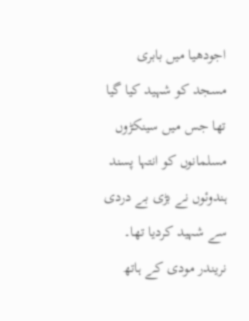اجودھیا میں بابری مسجد کو شہید کیا گیا تھا جس میں سینکڑوں مسلمانوں کو انتہا پسند ہندوئوں نے بڑی بے دردی سے شہید کردیا تھا۔ نریندر مودی کے ہاتھ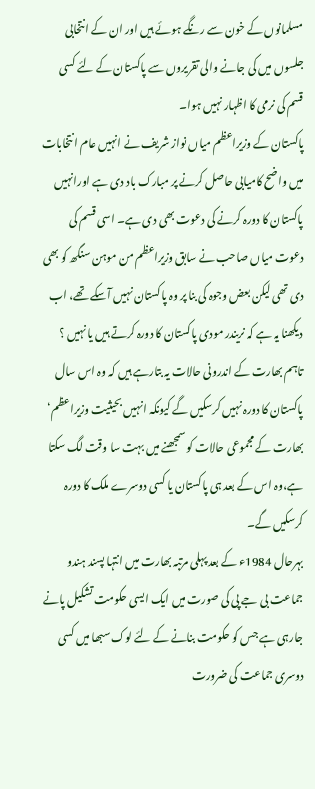مسلمانوں کے خون سے رنگے ہوئے ہیں اور ان کے انتخابی جلسوں میں کی جانے والی تقریروں سے پاکستان کے لئے کسی قسم کی نرمی کا اظہار نہیں ہوا۔
پاکستان کے وزیراعظم میاں نواز شریف نے انہیں عام انتخابات میں واضح کامیابی حاصل کرنے پر مبارک باد دی ہے اورانہیں پاکستان کا دورہ کرنے کی دعوت بھی دی ہے۔ اسی قسم کی دعوت میاں صاحب نے سابق وزیراعظم من موہن سنگھ کو بھی دی تھی لیکن بعض وجوہ کی بنا پر وہ پاکستان نہیں آسکے تھے، اب دیکھنا یہ ہے کہ نریندر مودی پاکستان کا دورہ کرتے ہیں یا نہیں ؟ تاہم بھارت کے اندرونی حالات یہ بتارہے ہیں کہ وہ اس سال پاکستان کا دورہ نہیں کرسکیں گے کیونکہ انہیں بحیثیت وزیراعظم‘ بھارت کے مجموعی حالات کو سمجھنے میں بہت سا وقت لگ سکتا ہے،وہ اس کے بعد ہی پاکستان یا کسی دوسرے ملک کا دورہ کرسکیں گے۔
بہرحال 1984ء کے بعد پہلی مرتبہ بھارت میں انتہا پسند ہندو جماعت بی جے پی کی صورت میں ایک ایسی حکومت تشکیل پانے جارہی ہے جس کو حکومت بنانے کے لئے لوک سبھا میں کسی دوسری جماعت کی ضرورت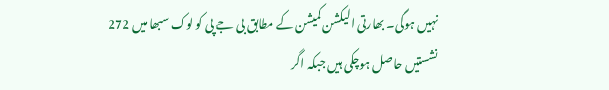نہیں ہوگی۔ بھارتی الیکشن کمیشن کے مطابق بی جے پی کو لوک سبھا میں 272 نشستیں حاصل ہوچکی ہیں جبکہ اگر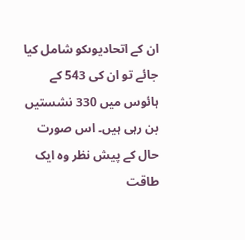ان کے اتحادیوںکو شامل کیا جائے تو ان کی 543 کے ہائوس میں 330 نشستیں بن رہی ہیں۔ اس صورت حال کے پیش نظر وہ ایک طاقت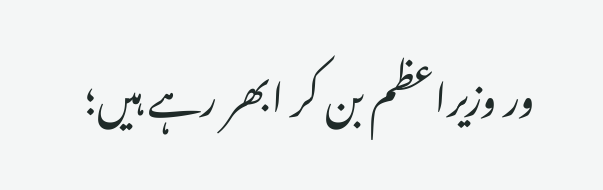ور وزیراعظم بن کر ابھر رہے ہیں؛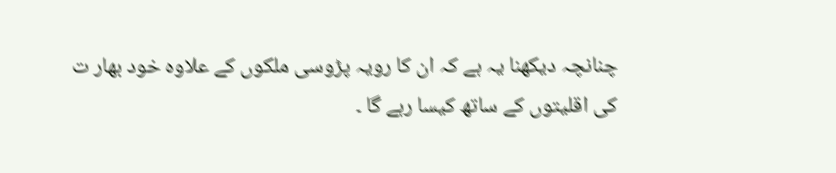چنانچہ دیکھنا یہ ہے کہ ان کا رویہ پڑوسی ملکوں کے علاوہ خود بھار ت کی اقلیتوں کے ساتھ کیسا رہے گا ۔